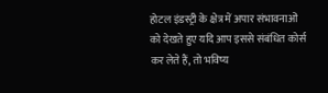होटल इंडस्ट्री के क्षेत्र में अपार संभावनाओं को देखते हुए यदि आप इससे संबंधित कोर्स कर लेते हैं, तो भविष्य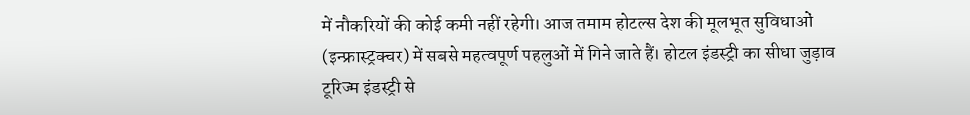में नौकरियों की कोई कमी नहीं रहेगी। आज तमाम होटल्स देश की मूलभूत सुविधाओं (इन्फ्रास्ट्रक्चर) में सबसे महत्वपूर्ण पहलुओं में गिने जाते हैं। होटल इंडस्ट्री का सीधा जुड़ाव टूरिज्म इंडस्ट्री से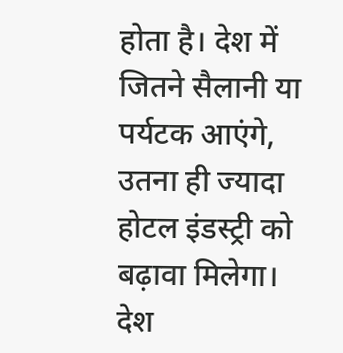होता है। देश में जितने सैलानी या पर्यटक आएंगे, उतना ही ज्यादा होटल इंडस्ट्री को बढ़ावा मिलेगा।
देश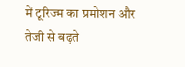में टूरिज्म का प्रमोशन और तेजी से बढ़ते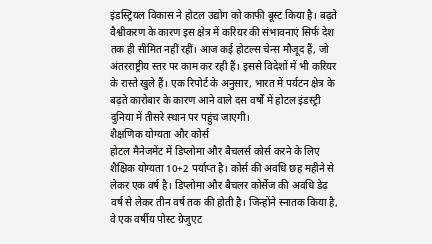इंडस्ट्रियल विकास ने होटल उद्योग को काफी बूस्ट किया है। बढ़ते वैश्वीकरण के कारण इस क्षेत्र में करियर की संभावनाएं सिर्फ देश तक ही सीमित नहीं रहीं। आज कई होटल्स चेन्स मौजूद हैं, जो अंतरराष्ट्रीय स्तर पर काम कर रही हैं। इससे विदेशों में भी करियर के रास्ते खुले हैं। एक रिपोर्ट के अनुसार, भारत में पर्यटन क्षेत्र के बढ़ते कारोबार के कारण आने वाले दस वर्षों में होटल इंडस्ट्री दुनिया में तीसरे स्थान पर पहुंच जाएगी।
शैक्षणिक योग्यता और कोर्स
होटल मैनेजमेंट में डिप्लोमा और बैचलर्स कोर्स करने के लिए शैक्षिक योग्यता 10+2 पर्याप्त है। कोर्स की अवधि छह महीने से लेकर एक वर्ष है। डिप्लोमा और बैचलर कोर्सेज की अवधि डेढ़ वर्ष से लेकर तीन वर्ष तक की होती है। जिन्होंने स्नातक किया है, वे एक वर्षीय पोस्ट ग्रेजुएट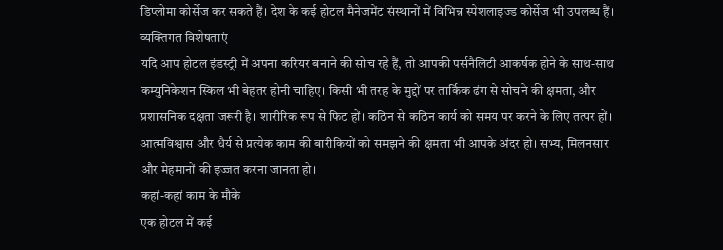डिप्लोमा कोर्सेज कर सकते हैं। देश के कई होटल मैनेजमेंट संस्थानों में विभिन्न स्पेशलाइज्ड कोर्सेज भी उपलब्ध हैं।
व्यक्तिगत विशेषताएं
यदि आप होटल इंडस्ट्री में अपना करियर बनाने की सोच रहे हैं, तो आपकी पर्सनैलिटी आकर्षक होने के साथ-साथ कम्युनिकेशन स्किल भी बेहतर होनी चाहिए। किसी भी तरह के मुद्दों पर तार्किक ढंग से सोचने की क्षमता, और प्रशासनिक दक्षता जरूरी है। शारीरिक रूप से फिट हों। कठिन से कठिन कार्य को समय पर करने के लिए तत्पर हों। आत्मविश्वास और धैर्य से प्रत्येक काम की बारीकियों को समझने की क्षमता भी आपके अंदर हो। सभ्य, मिलनसार और मेहमानों की इज्जत करना जानता हो।
कहां-कहां काम के मौके
एक होटल में कई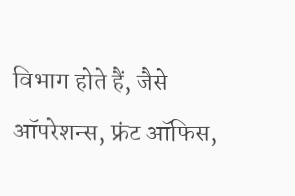विभाग होते हैं, जैसे ऑपरेशन्स, फ्रंट ऑफिस,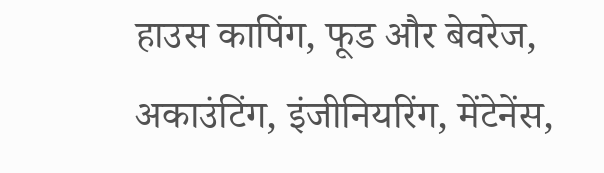हाउस कापिंग, फूड और बेवरेज, अकाउंटिंग, इंजीनियरिंग, मेंटेनेंस,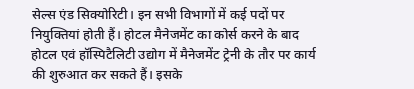सेल्स एंड सिक्योरिटी। इन सभी विभागों में कई पदों पर नियुक्तियां होती हैं। होटल मैनेजमेंट का कोर्स करने के बाद होटल एवं हॉस्पिटैलिटी उद्योग में मैनेजमेंट ट्रेनी के तौर पर कार्य की शुरुआत कर सकते हैं। इसके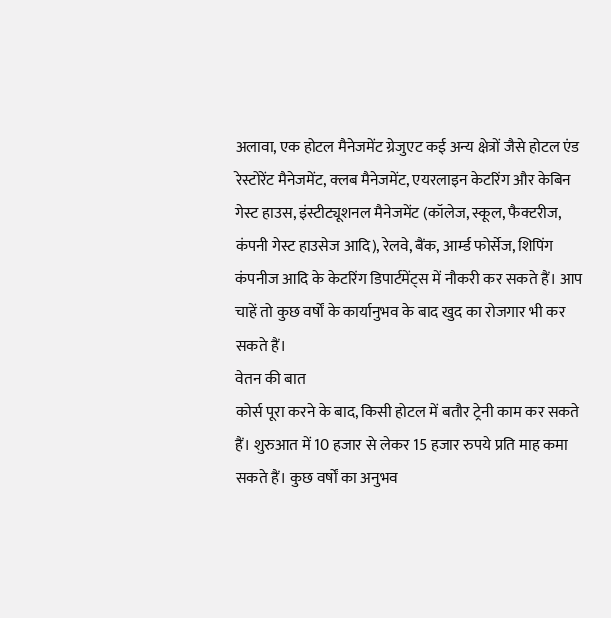अलावा, एक होटल मैनेजमेंट ग्रेजुएट कई अन्य क्षेत्रों जैसे होटल एंड रेस्टोरेंट मैनेजमेंट, क्लब मैनेजमेंट, एयरलाइन केटरिंग और केबिन गेस्ट हाउस, इंस्टीट्यूशनल मैनेजमेंट (कॉलेज, स्कूल, फैक्टरीज, कंपनी गेस्ट हाउसेज आदि), रेलवे, बैंक, आर्म्ड फोर्सेज, शिपिंग कंपनीज आदि के केटरिंग डिपार्टमेंट्स में नौकरी कर सकते हैं। आप चाहें तो कुछ वर्षों के कार्यानुभव के बाद खुद का रोजगार भी कर सकते हैं।
वेतन की बात
कोर्स पूरा करने के बाद, किसी होटल में बतौर ट्रेनी काम कर सकते हैं। शुरुआत में 10 हजार से लेकर 15 हजार रुपये प्रति माह कमा सकते हैं। कुछ वर्षों का अनुभव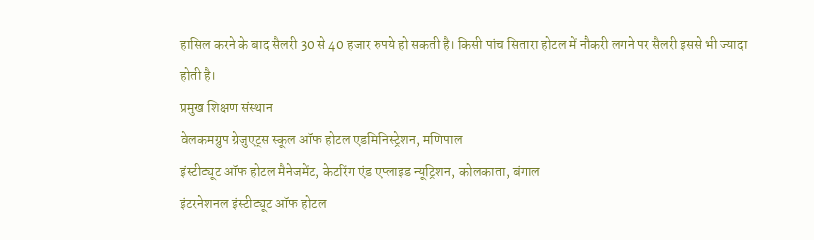हासिल करने के बाद सैलरी 30 से 40 हजार रुपये हो सकती है। किसी पांच सितारा होटल में नौकरी लगने पर सैलरी इससे भी ज्यादा होती है।
प्रमुख शिक्षण संस्थान
वेलकमग्रुप ग्रेजुएट्स स्कूल ऑफ होटल एडमिनिस्ट्रेशन, मणिपाल
इंस्टीट्यूट ऑफ होटल मैनेजमेंट, केटरिंग एंड एप्लाइड न्यूट्रिशन, कोलकाता, बंगाल
इंटरनेशनल इंस्टीट्यूट ऑफ होटल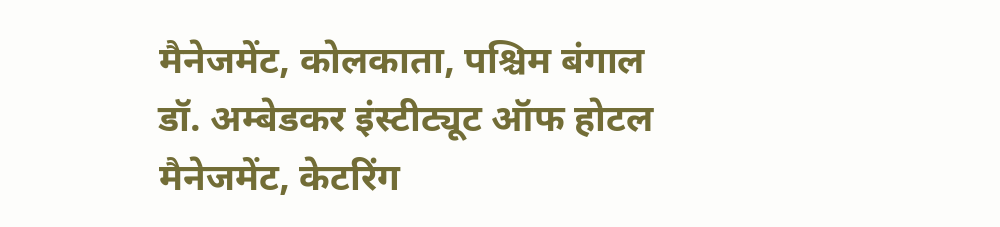मैनेजमेंट, कोलकाता, पश्चिम बंगाल
डॉ. अम्बेडकर इंस्टीट्यूट ऑफ होटल मैनेजमेंट, केटरिंग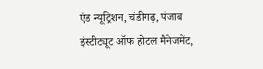एंड न्यूट्रिशन, चंडीगढ़, पंजाब
इंस्टीट्यूट ऑफ होटल मैनेजमेंट,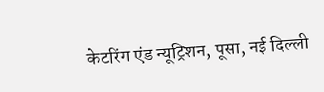केटरिंग एंड न्यूट्रिशन, पूसा, नई दिल्ली